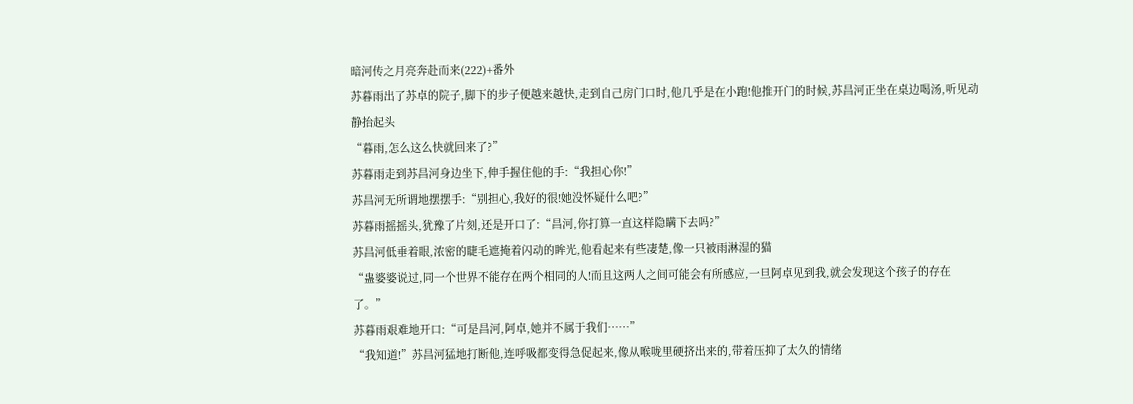暗河传之月亮奔赴而来(222)+番外
苏暮雨出了苏卓的院子,脚下的步子便越来越快,走到自己房门口时,他几乎是在小跑!他推开门的时候,苏昌河正坐在桌边喝汤,听见动静抬起头
“暮雨,怎么这么快就回来了?”
苏暮雨走到苏昌河身边坐下,伸手握住他的手:“我担心你!”
苏昌河无所谓地摆摆手:“别担心,我好的很!她没怀疑什么吧?”
苏暮雨摇摇头,犹豫了片刻,还是开口了:“昌河,你打算一直这样隐瞒下去吗?”
苏昌河低垂着眼,浓密的睫毛遮掩着闪动的眸光,他看起来有些凄楚,像一只被雨淋湿的猫
“蛊婆婆说过,同一个世界不能存在两个相同的人!而且这两人之间可能会有所感应,一旦阿卓见到我,就会发现这个孩子的存在了。”
苏暮雨艰难地开口:“可是昌河,阿卓,她并不属于我们……”
“我知道!”苏昌河猛地打断他,连呼吸都变得急促起来,像从喉咙里硬挤出来的,带着压抑了太久的情绪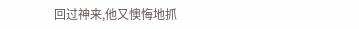回过神来,他又懊悔地抓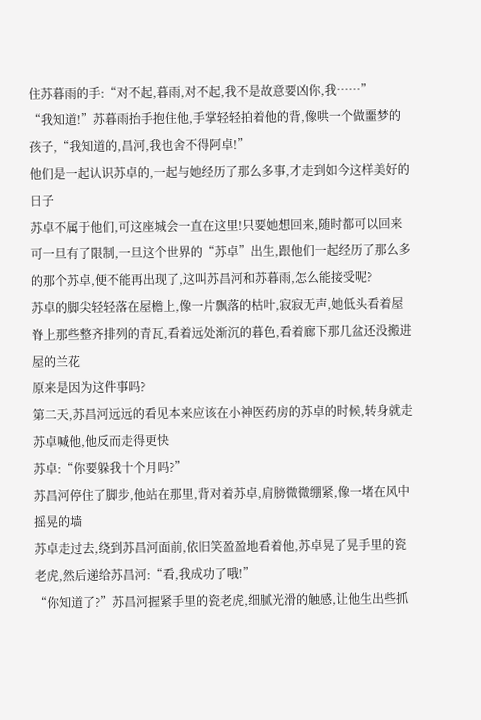住苏暮雨的手:“对不起,暮雨,对不起,我不是故意要凶你,我……”
“我知道!”苏暮雨抬手抱住他,手掌轻轻拍着他的背,像哄一个做噩梦的孩子,“我知道的,昌河,我也舍不得阿卓!”
他们是一起认识苏卓的,一起与她经历了那么多事,才走到如今这样美好的日子
苏卓不属于他们,可这座城会一直在这里!只要她想回来,随时都可以回来
可一旦有了限制,一旦这个世界的“苏卓”出生,跟他们一起经历了那么多的那个苏卓,便不能再出现了,这叫苏昌河和苏暮雨,怎么能接受呢?
苏卓的脚尖轻轻落在屋檐上,像一片飘落的枯叶,寂寂无声,她低头看着屋脊上那些整齐排列的青瓦,看着远处渐沉的暮色,看着廊下那几盆还没搬进屋的兰花
原来是因为这件事吗?
第二天,苏昌河远远的看见本来应该在小神医药房的苏卓的时候,转身就走
苏卓喊他,他反而走得更快
苏卓:“你要躲我十个月吗?”
苏昌河停住了脚步,他站在那里,背对着苏卓,肩膀微微绷紧,像一堵在风中摇晃的墙
苏卓走过去,绕到苏昌河面前,依旧笑盈盈地看着他,苏卓晃了晃手里的瓷老虎,然后递给苏昌河:“看,我成功了哦!”
“你知道了?”苏昌河握紧手里的瓷老虎,细腻光滑的触感,让他生出些抓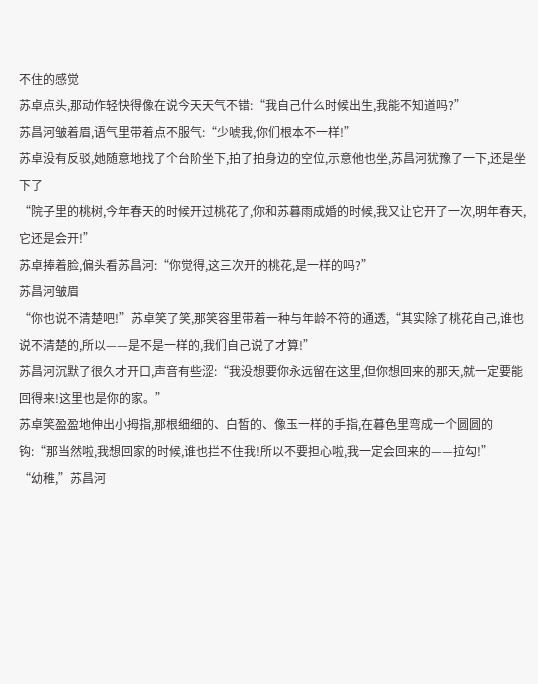不住的感觉
苏卓点头,那动作轻快得像在说今天天气不错:“我自己什么时候出生,我能不知道吗?”
苏昌河皱着眉,语气里带着点不服气:“少唬我,你们根本不一样!”
苏卓没有反驳,她随意地找了个台阶坐下,拍了拍身边的空位,示意他也坐,苏昌河犹豫了一下,还是坐下了
“院子里的桃树,今年春天的时候开过桃花了,你和苏暮雨成婚的时候,我又让它开了一次,明年春天,它还是会开!”
苏卓捧着脸,偏头看苏昌河:“你觉得,这三次开的桃花,是一样的吗?”
苏昌河皱眉
“你也说不清楚吧!”苏卓笑了笑,那笑容里带着一种与年龄不符的通透,“其实除了桃花自己,谁也说不清楚的,所以——是不是一样的,我们自己说了才算!”
苏昌河沉默了很久才开口,声音有些涩:“我没想要你永远留在这里,但你想回来的那天,就一定要能回得来!这里也是你的家。”
苏卓笑盈盈地伸出小拇指,那根细细的、白皙的、像玉一样的手指,在暮色里弯成一个圆圆的钩:“那当然啦,我想回家的时候,谁也拦不住我!所以不要担心啦,我一定会回来的——拉勾!”
“幼稚,”苏昌河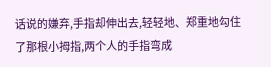话说的嫌弃,手指却伸出去,轻轻地、郑重地勾住了那根小拇指,两个人的手指弯成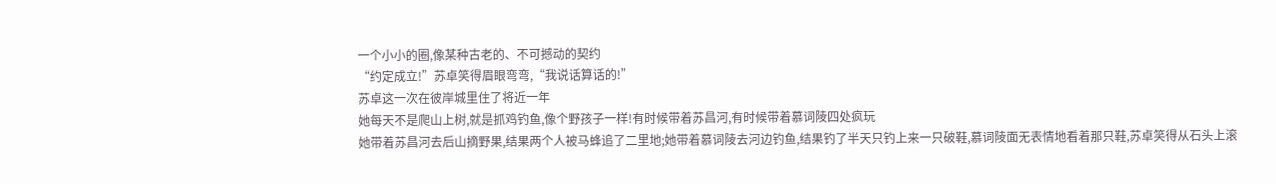一个小小的圈,像某种古老的、不可撼动的契约
“约定成立!”苏卓笑得眉眼弯弯,“我说话算话的!”
苏卓这一次在彼岸城里住了将近一年
她每天不是爬山上树,就是抓鸡钓鱼,像个野孩子一样!有时候带着苏昌河,有时候带着慕词陵四处疯玩
她带着苏昌河去后山摘野果,结果两个人被马蜂追了二里地;她带着慕词陵去河边钓鱼,结果钓了半天只钓上来一只破鞋,慕词陵面无表情地看着那只鞋,苏卓笑得从石头上滚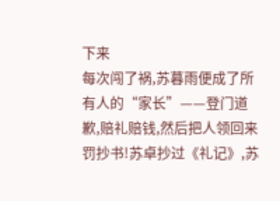下来
每次闯了祸,苏暮雨便成了所有人的“家长”——登门道歉,赔礼赔钱,然后把人领回来罚抄书!苏卓抄过《礼记》,苏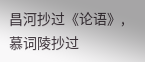昌河抄过《论语》,慕词陵抄过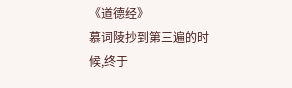《道德经》
慕词陵抄到第三遍的时候,终于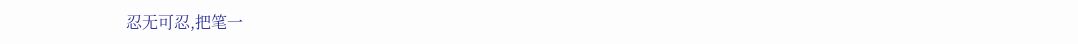忍无可忍,把笔一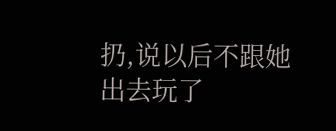扔,说以后不跟她出去玩了